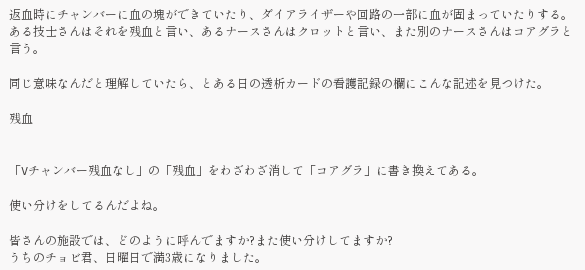返血時にチャンバーに血の塊ができていたり、ダイアライザーや回路の一部に血が固まっていたりする。
ある技士さんはそれを残血と言い、あるナースさんはクロットと言い、また別のナースさんはコアグラと言う。

同じ意味なんだと理解していたら、とある日の透析カードの看護記録の欄にこんな記述を見つけた。

残血


「Vチャンバー残血なし」の「残血」をわざわざ消して「コアグラ」に書き換えてある。

使い分けをしてるんだよね。

皆さんの施設では、どのように呼んでますか?また使い分けしてますか?
うちのチョビ君、日曜日で満3歳になりました。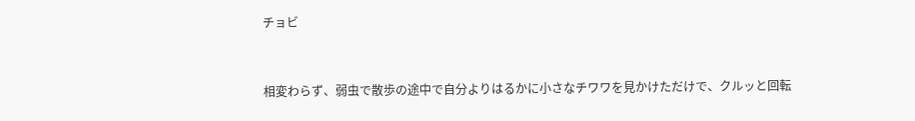チョビ


相変わらず、弱虫で散歩の途中で自分よりはるかに小さなチワワを見かけただけで、クルッと回転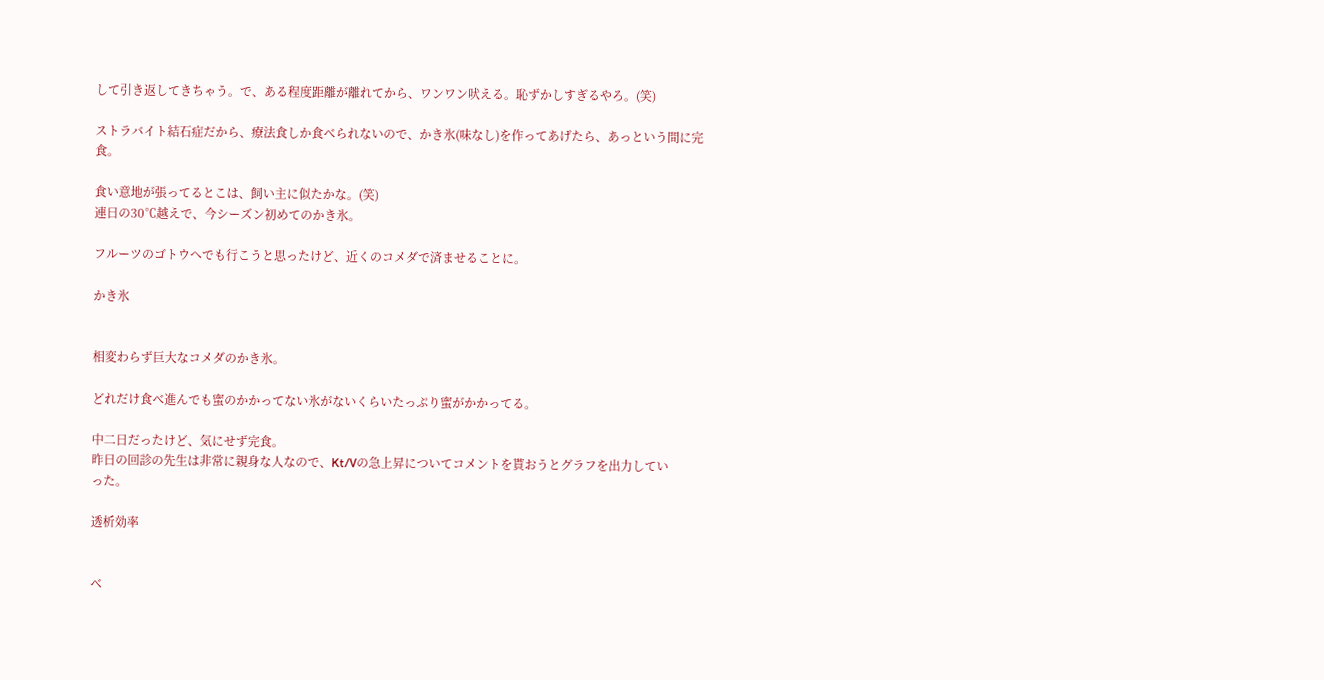して引き返してきちゃう。で、ある程度距離が離れてから、ワンワン吠える。恥ずかしすぎるやろ。(笑)

ストラバイト結石症だから、療法食しか食べられないので、かき氷(味なし)を作ってあげたら、あっという間に完食。

食い意地が張ってるとこは、飼い主に似たかな。(笑)
連日の30℃越えで、今シーズン初めてのかき氷。

フルーツのゴトウへでも行こうと思ったけど、近くのコメダで済ませることに。

かき氷


相変わらず巨大なコメダのかき氷。

どれだけ食べ進んでも蜜のかかってない氷がないくらいたっぷり蜜がかかってる。

中二日だったけど、気にせず完食。
昨日の回診の先生は非常に親身な人なので、Kt/Vの急上昇についてコメントを貰おうとグラフを出力してい
った。

透析効率


ベ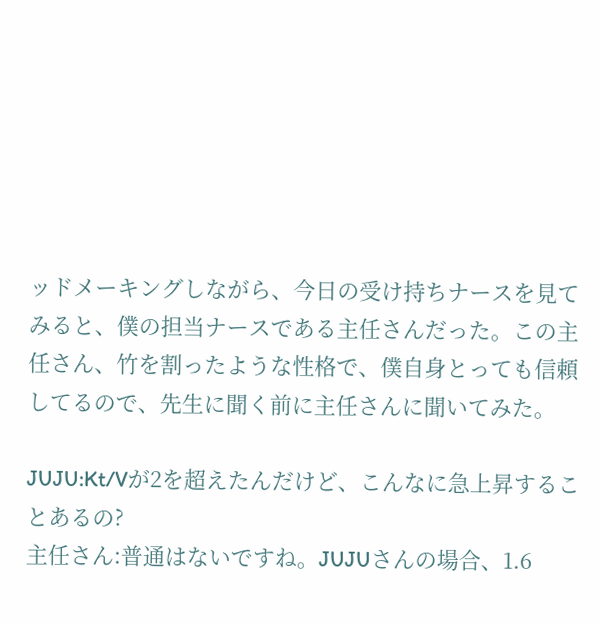ッドメーキングしながら、今日の受け持ちナースを見てみると、僕の担当ナースである主任さんだった。この主任さん、竹を割ったような性格で、僕自身とっても信頼してるので、先生に聞く前に主任さんに聞いてみた。

JUJU:Kt/Vが2を超えたんだけど、こんなに急上昇することあるの?
主任さん:普通はないですね。JUJUさんの場合、1.6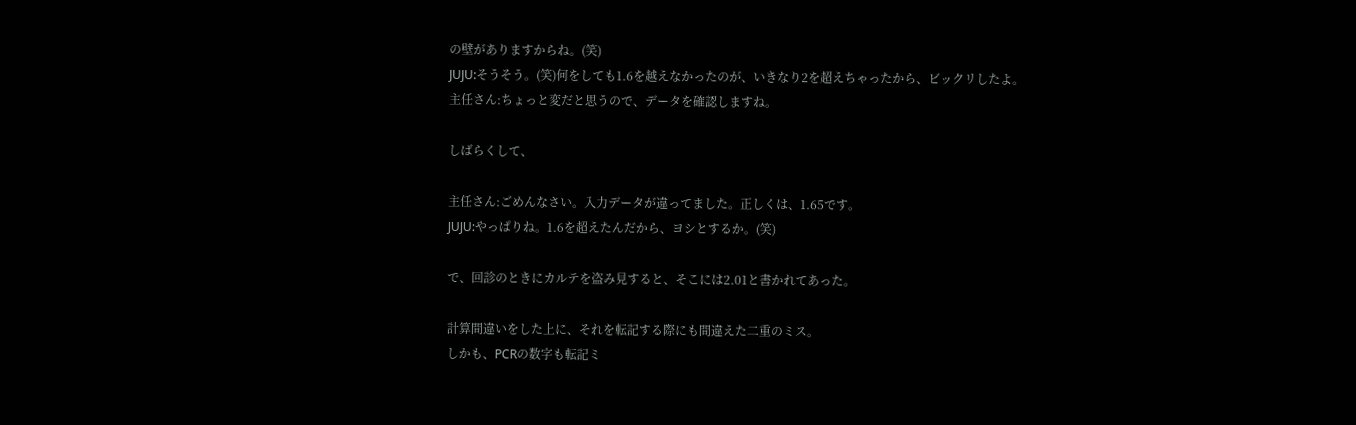の壁がありますからね。(笑)
JUJU:そうそう。(笑)何をしても1.6を越えなかったのが、いきなり2を超えちゃったから、ビックリしたよ。
主任さん:ちょっと変だと思うので、データを確認しますね。

しばらくして、

主任さん:ごめんなさい。入力データが違ってました。正しくは、1.65です。
JUJU:やっぱりね。1.6を超えたんだから、ヨシとするか。(笑)

で、回診のときにカルテを盗み見すると、そこには2.01と書かれてあった。

計算間違いをした上に、それを転記する際にも間違えた二重のミス。
しかも、PCRの数字も転記ミ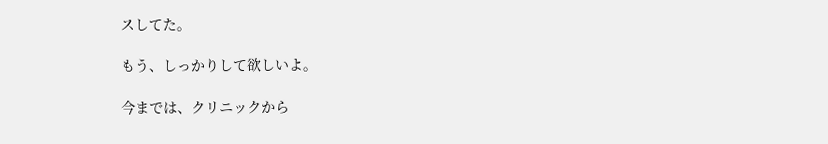スしてた。

もう、しっかりして欲しいよ。

今までは、クリニックから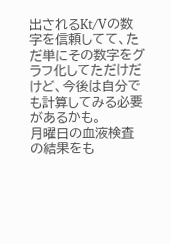出されるKt/Vの数字を信頼してて、ただ単にその数字をグラフ化してただけだけど、今後は自分でも計算してみる必要があるかも。
月曜日の血液検査の結果をも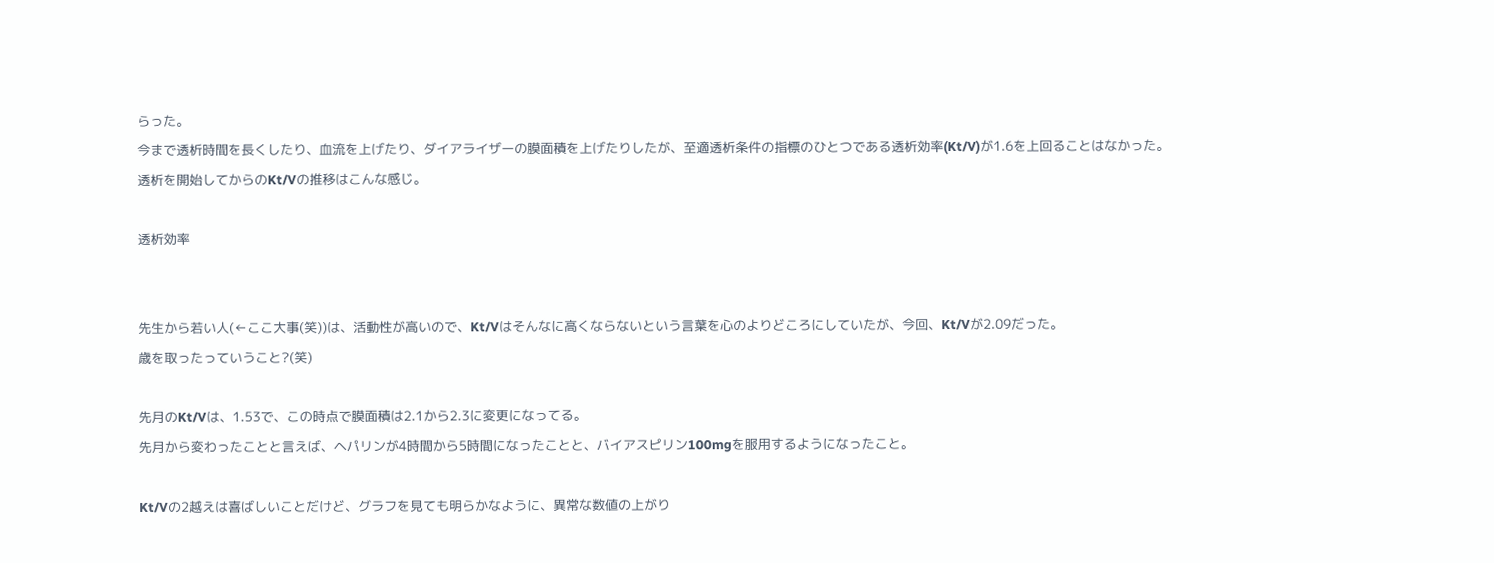らった。
今まで透析時間を長くしたり、血流を上げたり、ダイアライザーの膜面積を上げたりしたが、至適透析条件の指標のひとつである透析効率(Kt/V)が1.6を上回ることはなかった。
透析を開始してからのKt/Vの推移はこんな感じ。

透析効率


先生から若い人(←ここ大事(笑))は、活動性が高いので、Kt/Vはそんなに高くならないという言葉を心のよりどころにしていたが、今回、Kt/Vが2.09だった。
歳を取ったっていうこと?(笑)

先月のKt/Vは、1.53で、この時点で膜面積は2.1から2.3に変更になってる。
先月から変わったことと言えば、ヘパリンが4時間から5時間になったことと、バイアスピリン100mgを服用するようになったこと。

Kt/Vの2越えは喜ばしいことだけど、グラフを見ても明らかなように、異常な数値の上がり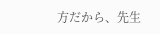方だから、先生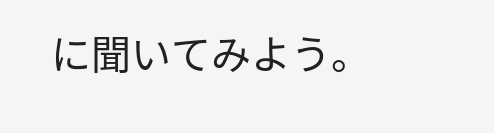に聞いてみよう。